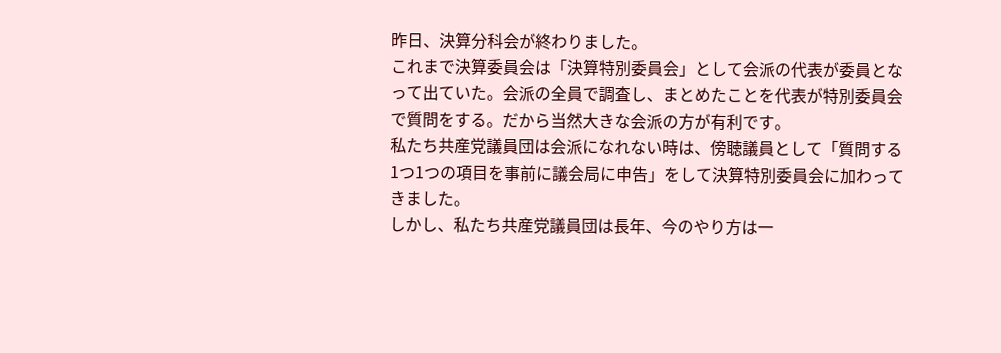昨日、決算分科会が終わりました。
これまで決算委員会は「決算特別委員会」として会派の代表が委員となって出ていた。会派の全員で調査し、まとめたことを代表が特別委員会で質問をする。だから当然大きな会派の方が有利です。
私たち共産党議員団は会派になれない時は、傍聴議員として「質問する1つ1つの項目を事前に議会局に申告」をして決算特別委員会に加わってきました。
しかし、私たち共産党議員団は長年、今のやり方は一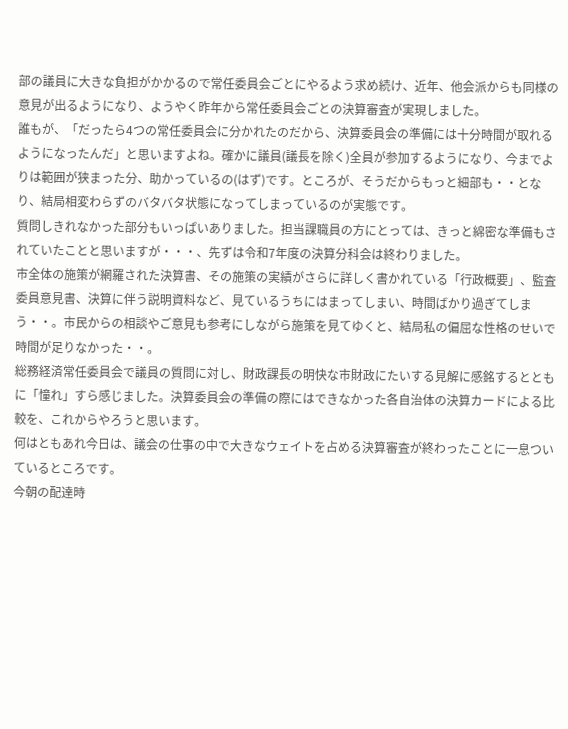部の議員に大きな負担がかかるので常任委員会ごとにやるよう求め続け、近年、他会派からも同様の意見が出るようになり、ようやく昨年から常任委員会ごとの決算審査が実現しました。
誰もが、「だったら4つの常任委員会に分かれたのだから、決算委員会の準備には十分時間が取れるようになったんだ」と思いますよね。確かに議員(議長を除く)全員が参加するようになり、今までよりは範囲が狭まった分、助かっているの(はず)です。ところが、そうだからもっと細部も・・となり、結局相変わらずのバタバタ状態になってしまっているのが実態です。
質問しきれなかった部分もいっぱいありました。担当課職員の方にとっては、きっと綿密な準備もされていたことと思いますが・・・、先ずは令和7年度の決算分科会は終わりました。
市全体の施策が網羅された決算書、その施策の実績がさらに詳しく書かれている「行政概要」、監査委員意見書、決算に伴う説明資料など、見ているうちにはまってしまい、時間ばかり過ぎてしまう・・。市民からの相談やご意見も参考にしながら施策を見てゆくと、結局私の偏屈な性格のせいで時間が足りなかった・・。
総務経済常任委員会で議員の質問に対し、財政課長の明快な市財政にたいする見解に感銘するとともに「憧れ」すら感じました。決算委員会の準備の際にはできなかった各自治体の決算カードによる比較を、これからやろうと思います。
何はともあれ今日は、議会の仕事の中で大きなウェイトを占める決算審査が終わったことに一息ついているところです。
今朝の配達時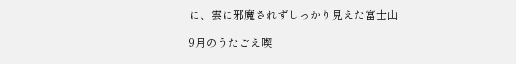に、雲に邪魔されずしっかり見えた富士山

9月のうたごえ喫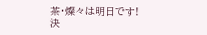茶・燦々は明日です!
決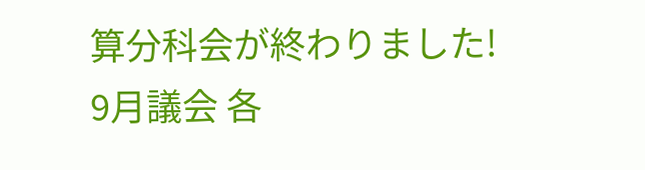算分科会が終わりました!
9月議会 各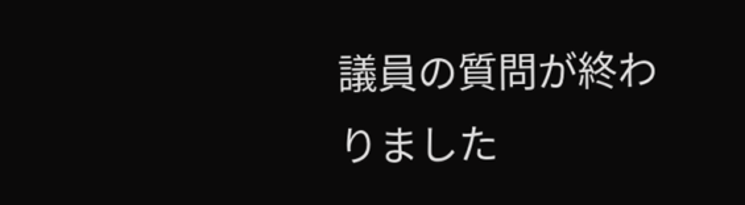議員の質問が終わりました